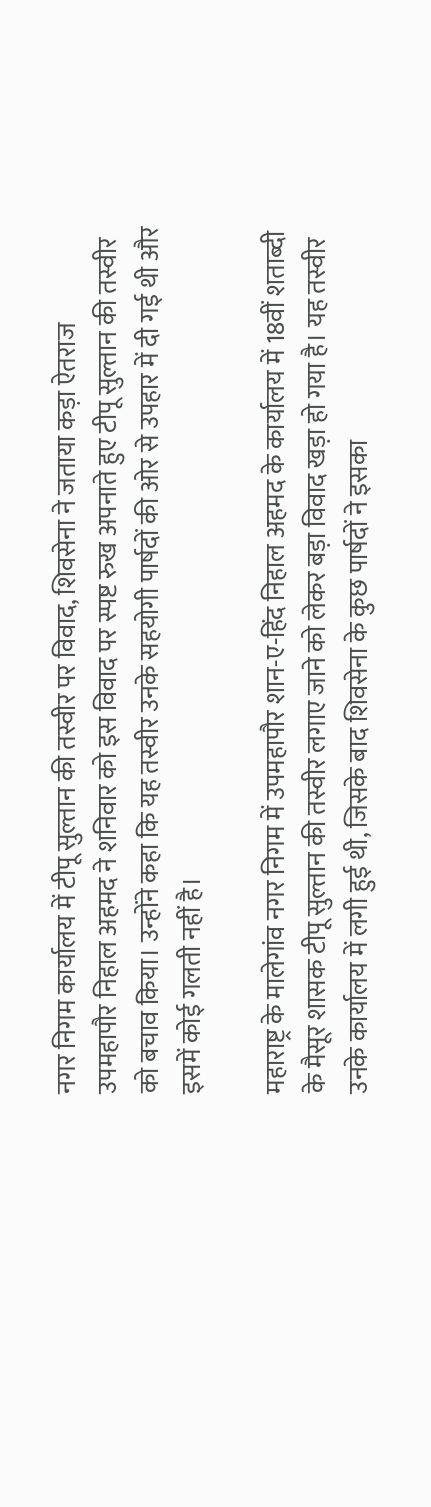नगर निगम कार्यालय में टीपू सुल्तान की तस्वीर पर विवाद, शिवसेना ने जताया कड़ा ऐतराज
उपमहापौर निहाल अहमद ने शनिवार को इस विवाद पर स्पष्ट रुख अपनाते हुए टीपू सुल्तान की तस्वीर को बचाव किया। उन्होंने कहा कि यह तस्वीर उनके सहयोगी पार्षदों की ओर से उपहार में दी गई थी और इसमें कोई गलती नहीं है।

महाराष्ट्र के मालेगांव नगर निगम में उपमहापौर शान-ए-हिंद निहाल अहमद के कार्यालय में 18वीं शताब्दी के मैसूर शासक टीपू सुल्तान की तस्वीर लगाए जाने को लेकर बड़ा विवाद खड़ा हो गया है। यह तस्वीर उनके कार्यालय में लगी हुई थी, जिसके बाद शिवसेना के कुछ पार्षदों ने इसका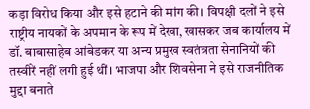कड़ा विरोध किया और इसे हटाने की मांग की। विपक्षी दलों ने इसे राष्ट्रीय नायकों के अपमान के रूप में देखा, खासकर जब कार्यालय में डॉ. बाबासाहेब आंबेडकर या अन्य प्रमुख स्वतंत्रता सेनानियों की तस्वीरें नहीं लगी हुई थीं। भाजपा और शिवसेना ने इसे राजनीतिक मुद्दा बनाते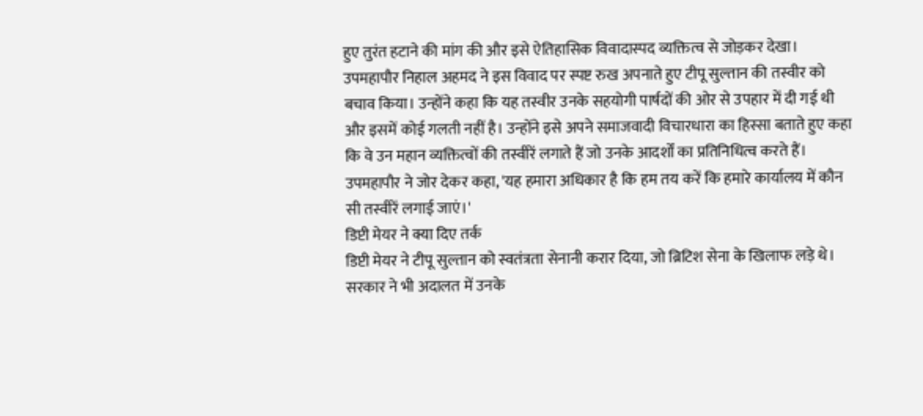हुए तुरंत हटाने की मांग की और इसे ऐतिहासिक विवादास्पद व्यक्तित्व से जोड़कर देखा।
उपमहापौर निहाल अहमद ने इस विवाद पर स्पष्ट रुख अपनाते हुए टीपू सुल्तान की तस्वीर को बचाव किया। उन्होंने कहा कि यह तस्वीर उनके सहयोगी पार्षदों की ओर से उपहार में दी गई थी और इसमें कोई गलती नहीं है। उन्होंने इसे अपने समाजवादी विचारधारा का हिस्सा बताते हुए कहा कि वे उन महान व्यक्तित्वों की तस्वीरें लगाते हैं जो उनके आदर्शों का प्रतिनिधित्व करते हैं। उपमहापौर ने जोर देकर कहा, 'यह हमारा अधिकार है कि हम तय करें कि हमारे कार्यालय में कौन सी तस्वीरें लगाई जाएं।'
डिप्टी मेयर ने क्या दिए तर्क
डिप्टी मेयर ने टीपू सुल्तान को स्वतंत्रता सेनानी करार दिया, जो ब्रिटिश सेना के खिलाफ लड़े थे। सरकार ने भी अदालत में उनके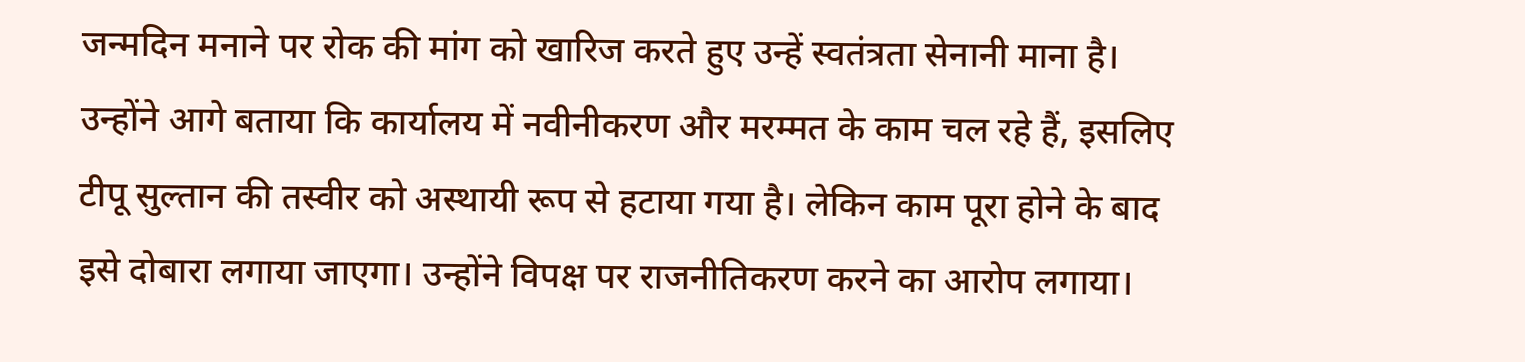जन्मदिन मनाने पर रोक की मांग को खारिज करते हुए उन्हें स्वतंत्रता सेनानी माना है। उन्होंने आगे बताया कि कार्यालय में नवीनीकरण और मरम्मत के काम चल रहे हैं, इसलिए टीपू सुल्तान की तस्वीर को अस्थायी रूप से हटाया गया है। लेकिन काम पूरा होने के बाद इसे दोबारा लगाया जाएगा। उन्होंने विपक्ष पर राजनीतिकरण करने का आरोप लगाया।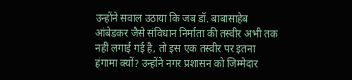उन्होंने सवाल उठाया कि जब डॉ. बाबासाहेब आंबेडकर जैसे संविधान निर्माता की तस्वीर अभी तक नहीं लगाई गई है, तो इस एक तस्वीर पर इतना हंगामा क्यों? उन्होंने नगर प्रशासन को जिम्मेदार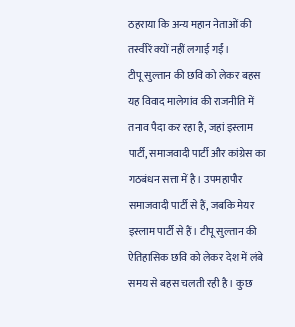ठहराया कि अन्य महान नेताओं की तस्वीरें क्यों नहीं लगाई गईं।
टीपू सुल्तान की छवि को लेकर बहस
यह विवाद मालेगांव की राजनीति में तनाव पैदा कर रहा है, जहां इस्लाम पार्टी, समाजवादी पार्टी और कांग्रेस का गठबंधन सत्ता में है। उपमहापौर समाजवादी पार्टी से हैं, जबकि मेयर इस्लाम पार्टी से हैं। टीपू सुल्तान की ऐतिहासिक छवि को लेकर देश में लंबे समय से बहस चलती रही है। कुछ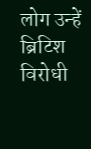लोग उन्हें ब्रिटिश विरोधी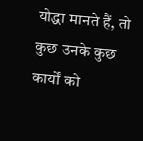योद्धा मानते हैं, तो कुछ उनके कुछ कार्यों को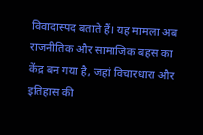विवादास्पद बताते हैं। यह मामला अब राजनीतिक और सामाजिक बहस का केंद्र बन गया है, जहां विचारधारा और इतिहास की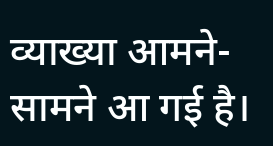व्याख्या आमने-सामने आ गई है।